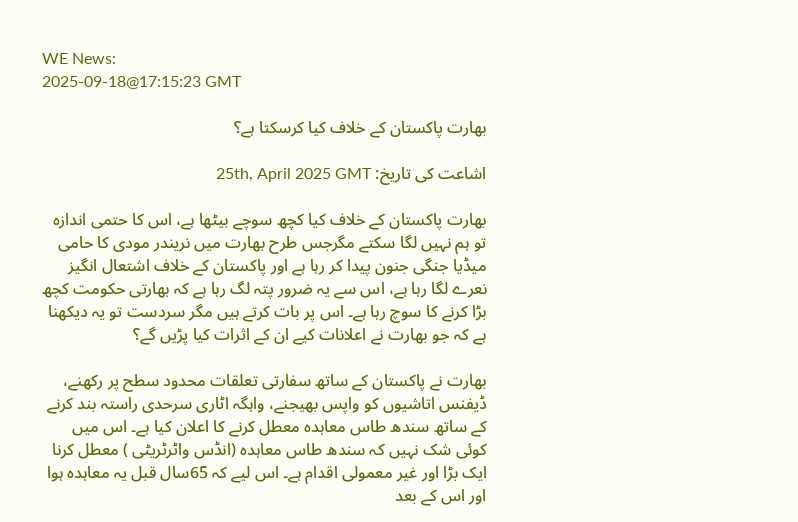WE News:
2025-09-18@17:15:23 GMT

بھارت پاکستان کے خلاف کیا کرسکتا ہے؟

اشاعت کی تاریخ: 25th, April 2025 GMT

بھارت پاکستان کے خلاف کیا کچھ سوچے بیٹھا ہے، اس کا حتمی اندازہ تو ہم نہیں لگا سکتے مگرجس طرح بھارت میں نریندر مودی کا حامی میڈیا جنگی جنون پیدا کر رہا ہے اور پاکستان کے خلاف اشتعال انگیز نعرے لگا رہا ہے، اس سے یہ ضرور پتہ لگ رہا ہے کہ بھارتی حکومت کچھ بڑا کرنے کا سوچ رہا ہے۔ اس پر بات کرتے ہیں مگر سردست تو یہ دیکھنا ہے کہ جو بھارت نے اعلانات کیے ان کے اثرات کیا پڑیں گے؟

بھارت نے پاکستان کے ساتھ سفارتی تعلقات محدود سطح پر رکھنے، ڈیفنس اتاشیوں کو واپس بھیجنے، واہگہ اٹاری سرحدی راستہ بند کرنے کے ساتھ سندھ طاس معاہدہ معطل کرنے کا اعلان کیا ہے۔ اس میں کوئی شک نہیں کہ سندھ طاس معاہدہ (انڈس واٹرٹریٹی ) معطل کرنا ایک بڑا اور غیر معمولی اقدام ہے۔ اس لیے کہ 65سال قبل یہ معاہدہ ہوا اور اس کے بعد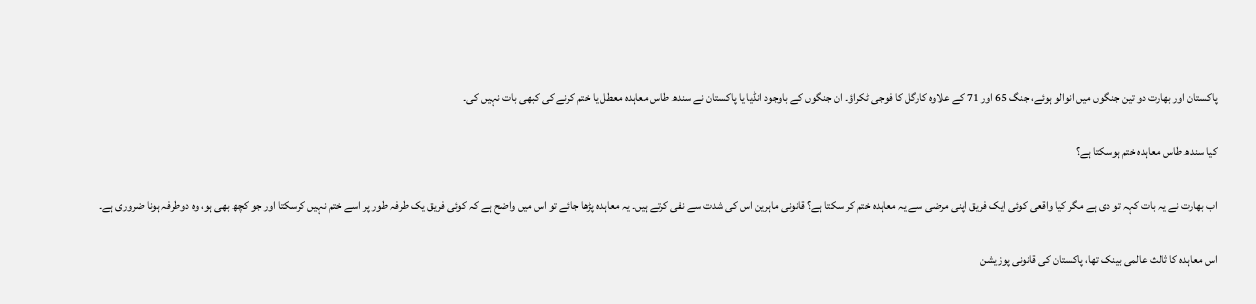پاکستان اور بھارت دو تین جنگوں میں انوالو ہوئے، جنگ 65 اور 71 کے علاوہ کارگل کا فوجی ٹکراؤ۔ ان جنگوں کے باوجود انڈیا یا پاکستان نے سندھ طاس معاہدہ معطل یا ختم کرنے کی کبھی بات نہیں کی۔

کیا سندھ طاس معاہدہ ختم ہوسکتا ہے؟

اب بھارت نے یہ بات کہہ تو دی ہے مگر کیا واقعی کوئی ایک فریق اپنی مرضی سے یہ معاہدہ ختم کر سکتا ہے؟ قانونی ماہرین اس کی شدت سے نفی کرتے ہیں۔ یہ معاہدہ پڑھا جائے تو اس میں واضح ہے کہ کوئی فریق یک طرفہ طور پر اسے ختم نہیں کرسکتا اور جو کچھ بھی ہو، وہ دوطرفہ ہونا ضروری ہے۔

اس معاہدہ کا ثالث عالمی بینک تھا، پاکستان کی قانونی پوزیشن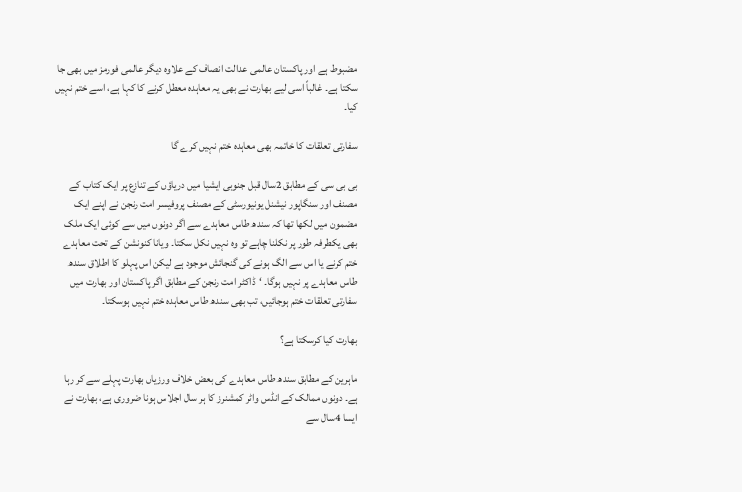مضبوط ہے اور پاکستان عالمی عدالت انصاف کے علاوہ دیگر عالمی فورمز میں بھی جا سکتا ہے۔ غالباً اسی لیے بھارت نے بھی یہ معاہدہ معطل کرنے کا کہا ہے، اسے ختم نہیں کیا۔

سفارتی تعلقات کا خاتمہ بھی معاہدہ ختم نہیں کرے گا

بی بی سی کے مطابق 2سال قبل جنوبی ایشیا میں دریاؤں کے تنازع پر ایک کتاب کے مصنف اور سنگاپور نیشنل یونیورسٹی کے مصنف پروفیسر امت رنجن نے اپنے ایک مضمون میں لکھا تھا کہ سندھ طاس معاہدے سے اگر دونوں میں سے کوئی ایک ملک بھی یکطرفہ طور پر نکلنا چاہے تو وہ نہیں نکل سکتا۔ ویانا کنونشن کے تحت معاہدے ختم کرنے یا اس سے الگ ہونے کی گنجائش موجود ہے لیکن اس پہلو کا اطلاق سندھ طاس معاہدے پر نہیں ہوگا۔ ‘ڈاکٹر امت رنجن کے مطابق اگر پاکستان اور بھارت میں سفارتی تعلقات ختم ہوجائیں، تب بھی سندھ طاس معاہدہ ختم نہیں ہوسکتا۔

بھارت کیا کرسکتا ہے؟

ماہرین کے مطابق سندھ طاس معاہدے کی بعض خلاف ورزیاں بھارت پہلے سے کر رہا ہے۔ دونوں ممالک کے انڈس واٹر کمشنرز کا ہر سال اجلاس ہونا ضروری ہے، بھارت نے ایسا 4سال سے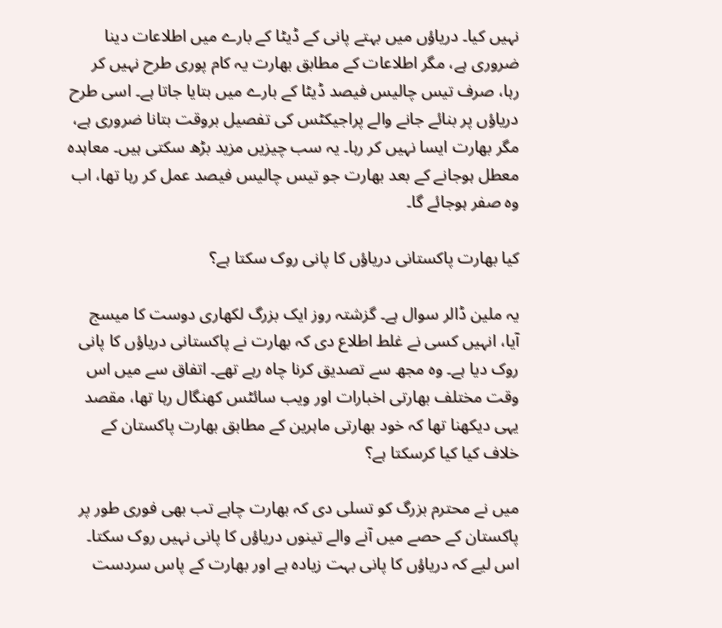نہیں کیا۔ دریاؤں میں بہتے پانی کے ڈیٹا کے بارے میں اطلاعات دینا ضروری ہے، مگر اطلاعات کے مطابق بھارت یہ کام پوری طرح نہیں کر رہا، صرف تیس چالیس فیصد ڈیٹا کے بارے میں بتایا جاتا ہے۔ اسی طرح دریاؤں پر بنائے جانے والے پراجیکٹس کی تفصیل بروقت بتانا ضروری ہے، مگر بھارت ایسا نہیں کر رہا۔ یہ سب چیزیں مزید بڑھ سکتی ہیں۔ معاہدہ معطل ہوجانے کے بعد بھارت جو تیس چالیس فیصد عمل کر رہا تھا، اب وہ صفر ہوجائے گا۔

کیا بھارت پاکستانی دریاؤں کا پانی روک سکتا ہے؟

یہ ملین ڈالر سوال ہے۔ گزشتہ روز ایک بزرگ لکھاری دوست کا میسج آیا، انہیں کسی نے غلط اطلاع دی کہ بھارت نے پاکستانی دریاؤں کا پانی روک دیا ہے۔ وہ مجھ سے تصدیق کرنا چاہ رہے تھے۔ اتفاق سے میں اس وقت مختلف بھارتی اخبارات اور ویب سائٹس کھنگال رہا تھا، مقصد یہی دیکھنا تھا کہ خود بھارتی ماہرین کے مطابق بھارت پاکستان کے خلاف کیا کیا کرسکتا ہے؟

میں نے محترم بزرگ کو تسلی دی کہ بھارت چاہے تب بھی فوری طور پر پاکستان کے حصے میں آنے والے تینوں دریاؤں کا پانی نہیں روک سکتا۔ اس لیے کہ دریاؤں کا پانی بہت زیادہ ہے اور بھارت کے پاس سردست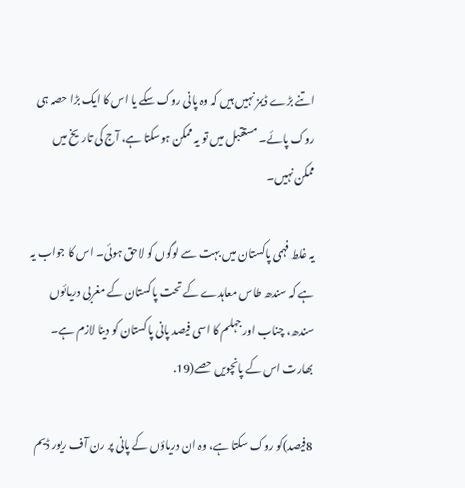اتنے بڑے ڈیمز نہیں ہیں کہ وہ پانی روک سکے یا اس کا ایک بڑا حصہ ہی روک پائے۔ مستقبل میں تو یہ ممکن ہوسکتا ہے، آج کی تاریخ میں ممکن نہیں۔

یہ غلط فہمی پاکستان میں بہت سے لوگوں کو لاحق ہوئی۔ اس کا جواب یہ ہے کہ سندھ طاس معاہدے کے تحت پاکستان کے مغربی دریائوں سندھ، چناب اور جہلم کا اسی فیصد پانی پاکستان کو دینا لازم ہے۔ بھارت اس کے پانچویں حصے(19.

8فیصد)کو روک سکتا ہے، وہ ان دریاؤں کے پانی پر رن آف ریور ڈیم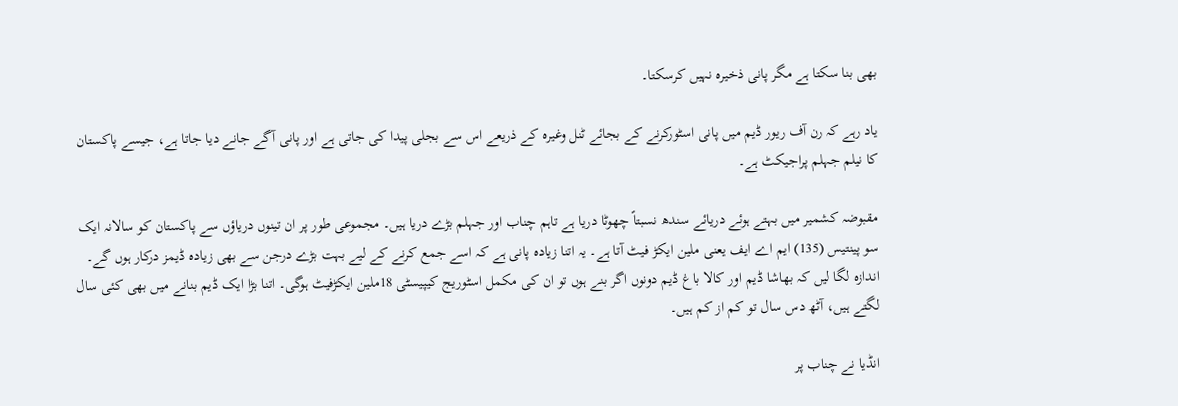بھی بنا سکتا ہے مگر پانی ذخیرہ نہیں کرسکتا۔

یاد رہے کہ رن آف ریور ڈیم میں پانی اسٹورکرنے کے بجائے ٹنل وغیرہ کے ذریعے اس سے بجلی پیدا کی جاتی ہے اور پانی آگے جانے دیا جاتا ہے، جیسے پاکستان کا نیلم جہلم پراجیکٹ ہے۔

مقبوضہ کشمیر میں بہتے ہوئے دریائے سندھ نسبتاً چھوٹا دریا ہے تاہم چناب اور جہلم بڑے دریا ہیں۔ مجموعی طور پر ان تینوں دریاؤں سے پاکستان کو سالانہ ایک سو پینتیس (135) ایم اے ایف یعنی ملین ایکڑ فیٹ آتا ہے۔ یہ اتنا زیادہ پانی ہے کہ اسے جمع کرنے کے لیے بہت بڑے درجن سے بھی زیادہ ڈیمز درکار ہوں گے۔ اندازہ لگا لیں کہ بھاشا ڈیم اور کالا باغ ڈیم دونوں اگر بنے ہوں تو ان کی مکمل اسٹوریج کیپیسٹی 18ملین ایکڑفیٹ ہوگی۔ اتنا بڑا ایک ڈیم بنانے میں بھی کئی سال لگتے ہیں، آٹھ دس سال تو کم از کم ہیں۔

انڈیا نے چناب پر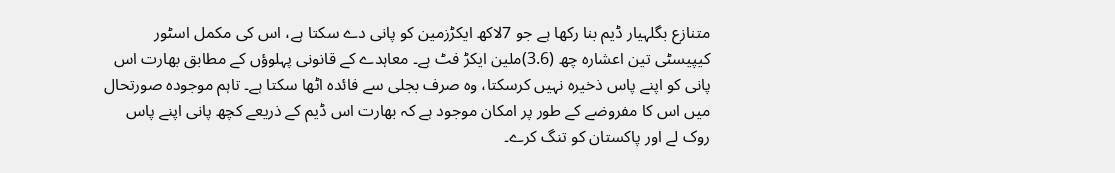متنازع بگلہیار ڈیم بنا رکھا ہے جو 7لاکھ ایکڑزمین کو پانی دے سکتا ہے، اس کی مکمل اسٹور کیپیسٹی تین اعشارہ چھ (3.6)ملین ایکڑ فٹ ہے۔ معاہدے کے قانونی پہلوؤں کے مطابق بھارت اس پانی کو اپنے پاس ذخیرہ نہیں کرسکتا، وہ صرف بجلی سے فائدہ اٹھا سکتا ہے۔ تاہم موجودہ صورتحال میں اس کا مفروضے کے طور پر امکان موجود ہے کہ بھارت اس ڈیم کے ذریعے کچھ پانی اپنے پاس روک لے اور پاکستان کو تنگ کرے۔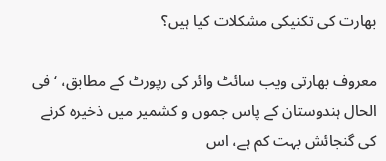بھارت کی تکنیکی مشکلات کیا ہیں؟

معروف بھارتی ویب سائٹ وائر کی رپورٹ کے مطابق، ‘فی الحال ہندوستان کے پاس جموں و کشمیر میں ذخیرہ کرنے کی گنجائش بہت کم ہے، اس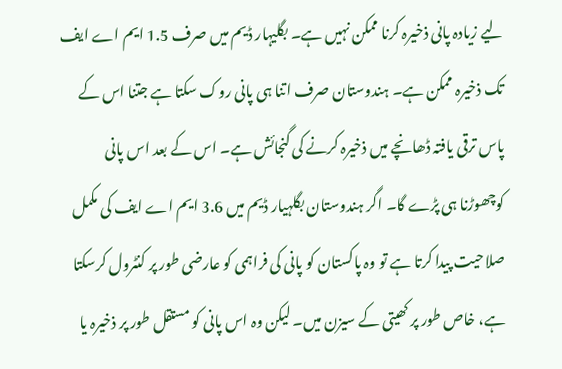لیے زیادہ پانی ذخیرہ کرنا ممکن نہیں ہے۔ بگلیہار ڈیم میں صرف 1.5 ایم اے ایف تک ذخیرہ ممکن ہے۔ ہندوستان صرف اتنا ہی پانی روک سکتا ہے جتنا اس کے پاس ترقی یافتہ ڈھانچے میں ذخیرہ کرنے کی گنجائش ہے۔ اس کے بعد اس پانی کوچھوڑنا ہی پڑے گا۔ اگر ہندوستان بگلہیار ڈیم میں 3.6 ایم اے ایف کی مکمل صلاحیت پیدا کرتا ہے تو وہ پاکستان کو پانی کی فراہمی کو عارضی طور پر کنٹرول کرسکتا ہے، خاص طور پر کھیتی کے سیزن میں۔ لیکن وہ اس پانی کو مستقل طور پر ذخیرہ یا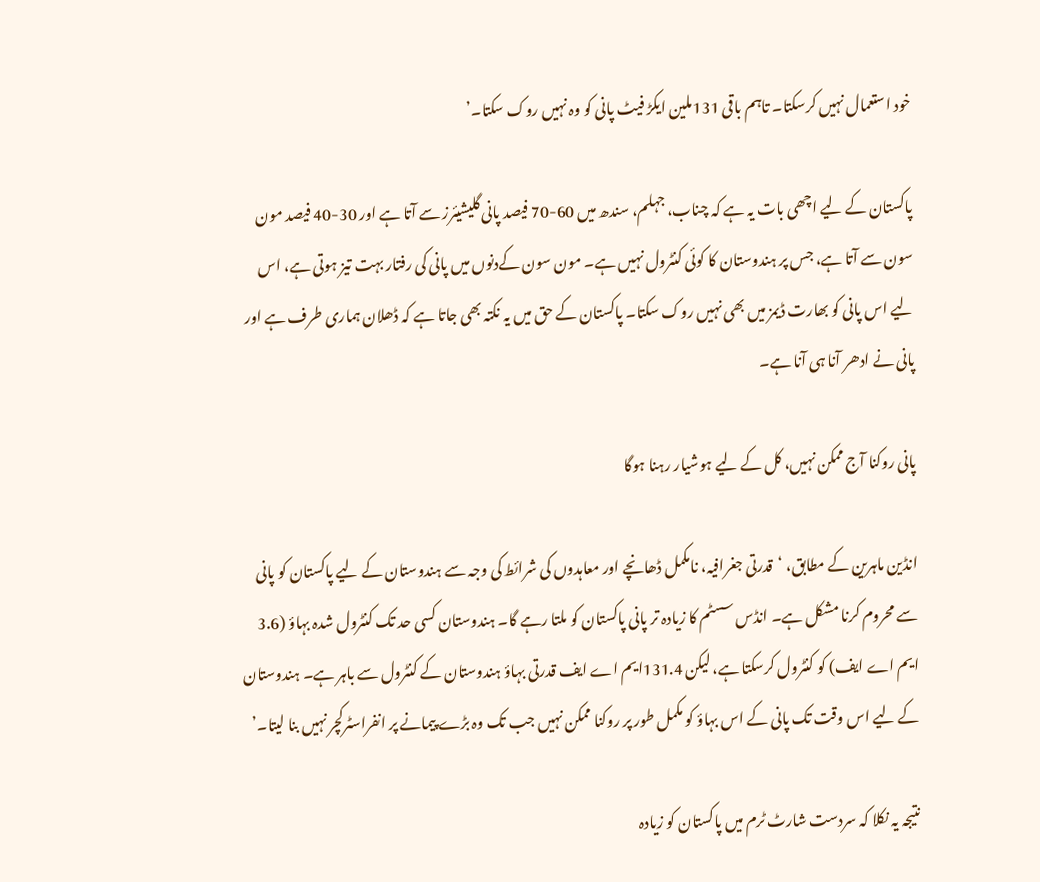خود استعمال نہیں کرسکتا۔ تاہم باقی 131ملین ایکڑ فیٹ پانی کو وہ نہیں روک سکتا۔’

پاکستان کے لیے اچھی بات یہ ہے کہ چناب، جہلم، سندھ میں 60-70 فیصد پانی گلیشیئرز سے آتا ہے اور 30-40 فیصد مون سون سے آتا ہے، جس پر ہندوستان کا کوئی کنٹرول نہیں ہے۔ مون سون کےدنوں میں پانی کی رفتار بہت تیز ہوتی ہے، اس لیے اس پانی کو بھارت ڈیمز میں بھی نہیں روک سکتا۔ پاکستان کے حق میں یہ نکتہ بھی جاتا ہے کہ ڈھلان ہماری طرف ہے اور پانی نے ادھر آنا ہی آنا ہے۔

پانی روکنا آج ممکن نہیں، کل کے لیے ہوشیار رہنا ہوگا

انڈین ماہرین کے مطابق، ‘قدرتی جغرافیہ، نامکمل ڈھانچے اور معاہدوں کی شرائط کی وجہ سے ہندوستان کے لیے پاکستان کو پانی سے محروم کرنا مشکل ہے۔ انڈس سسٹم کا زیادہ تر پانی پاکستان کو ملتا رہے گا۔ ہندوستان کسی حد تک کنٹرول شدہ بہاؤ (3.6 ایم اے ایف) کو کنٹرول کرسکتا ہے، لیکن 131.4ایم اے ایف قدرتی بہاؤ ہندوستان کے کنٹرول سے باہر ہے۔ ہندوستان کے لیے اس وقت تک پانی کے اس بہاؤ کو مکمل طور پر روکنا ممکن نہیں جب تک وہ بڑے پیمانے پر انفراسٹرکچر نہیں بنا لیتا۔’

نتیجہ یہ نکلا کہ سردست شارٹ ٹرم میں پاکستان کو زیادہ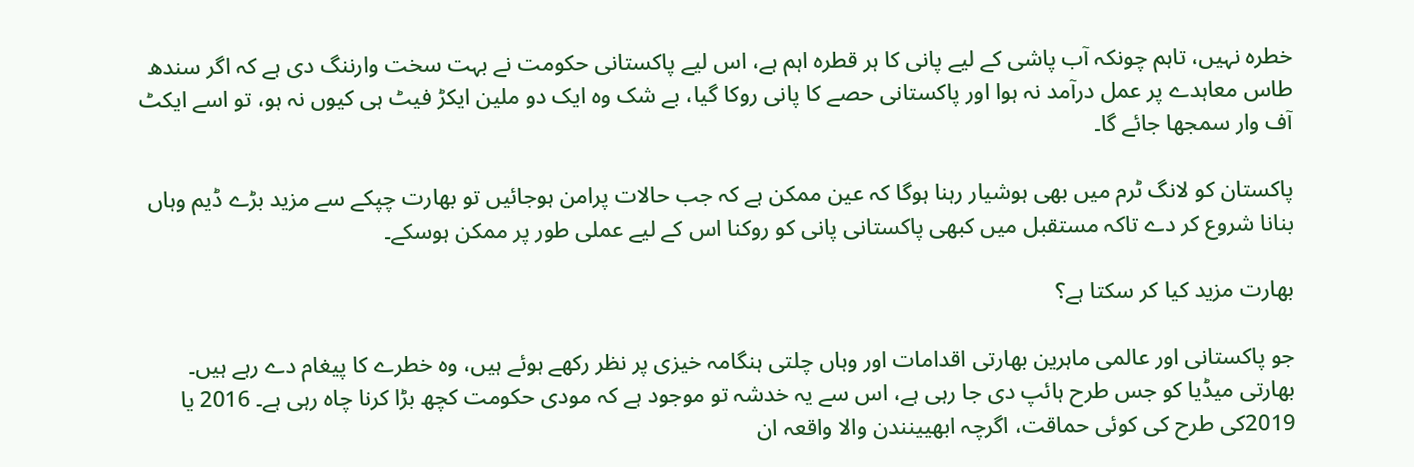خطرہ نہیں، تاہم چونکہ آب پاشی کے لیے پانی کا ہر قطرہ اہم ہے، اس لیے پاکستانی حکومت نے بہت سخت وارننگ دی ہے کہ اگر سندھ طاس معاہدے پر عمل درآمد نہ ہوا اور پاکستانی حصے کا پانی روکا گیا، بے شک وہ ایک دو ملین ایکڑ فیٹ ہی کیوں نہ ہو، تو اسے ایکٹ آف وار سمجھا جائے گا۔

پاکستان کو لانگ ٹرم میں بھی ہوشیار رہنا ہوگا کہ عین ممکن ہے کہ جب حالات پرامن ہوجائیں تو بھارت چپکے سے مزید بڑے ڈیم وہاں بنانا شروع کر دے تاکہ مستقبل میں کبھی پاکستانی پانی کو روکنا اس کے لیے عملی طور پر ممکن ہوسکے۔

بھارت مزید کیا کر سکتا ہے؟

جو پاکستانی اور عالمی ماہرین بھارتی اقدامات اور وہاں چلتی ہنگامہ خیزی پر نظر رکھے ہوئے ہیں، وہ خطرے کا پیغام دے رہے ہیں۔ بھارتی میڈیا کو جس طرح ہائپ دی جا رہی ہے، اس سے یہ خدشہ تو موجود ہے کہ مودی حکومت کچھ بڑا کرنا چاہ رہی ہے۔ 2016 یا 2019کی طرح کی کوئی حماقت، اگرچہ ابھیینندن والا واقعہ ان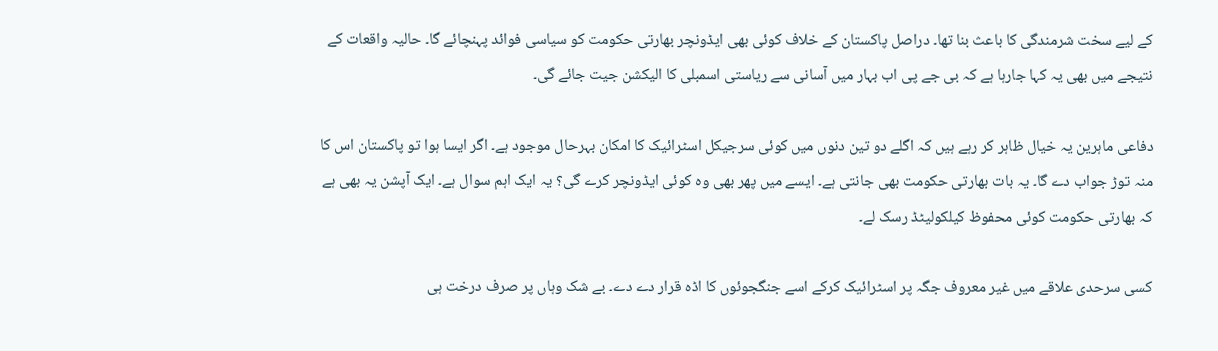کے لیے سخت شرمندگی کا باعث بنا تھا۔ دراصل پاکستان کے خلاف کوئی بھی ایڈونچر بھارتی حکومت کو سیاسی فوائد پہنچائے گا۔ حالیہ واقعات کے نتیجے میں بھی یہ کہا جارہا ہے کہ بی جے پی اب بہار میں آسانی سے ریاستی اسمبلی کا الیکشن جیت جائے گی۔

دفاعی ماہرین یہ خیال ظاہر کر رہے ہیں کہ اگلے دو تین دنوں میں کوئی سرجیکل اسٹرائیک کا امکان بہرحال موجود ہے۔ اگر ایسا ہوا تو پاکستان اس کا منہ توڑ جواب دے گا۔ یہ بات بھارتی حکومت بھی جانتی ہے۔ ایسے میں پھر بھی وہ کوئی ایڈونچر کرے گی؟ یہ ایک اہم سوال ہے۔ ایک آپشن یہ بھی ہے کہ بھارتی حکومت کوئی محفوظ کیلکولیٹڈ رسک لے۔

کسی سرحدی علاقے میں غیر معروف جگہ پر اسٹرائیک کرکے اسے جنگجوئوں کا اڈہ قرار دے دے۔ بے شک وہاں پر صرف درخت ہی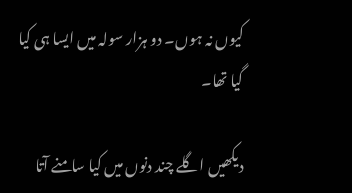کیوں نہ ہوں۔ دو ہزار سولہ میں ایسا ہی کیا گیا تھا۔

دیکھیں اگلے چند دنوں میں کیا سامنے آتا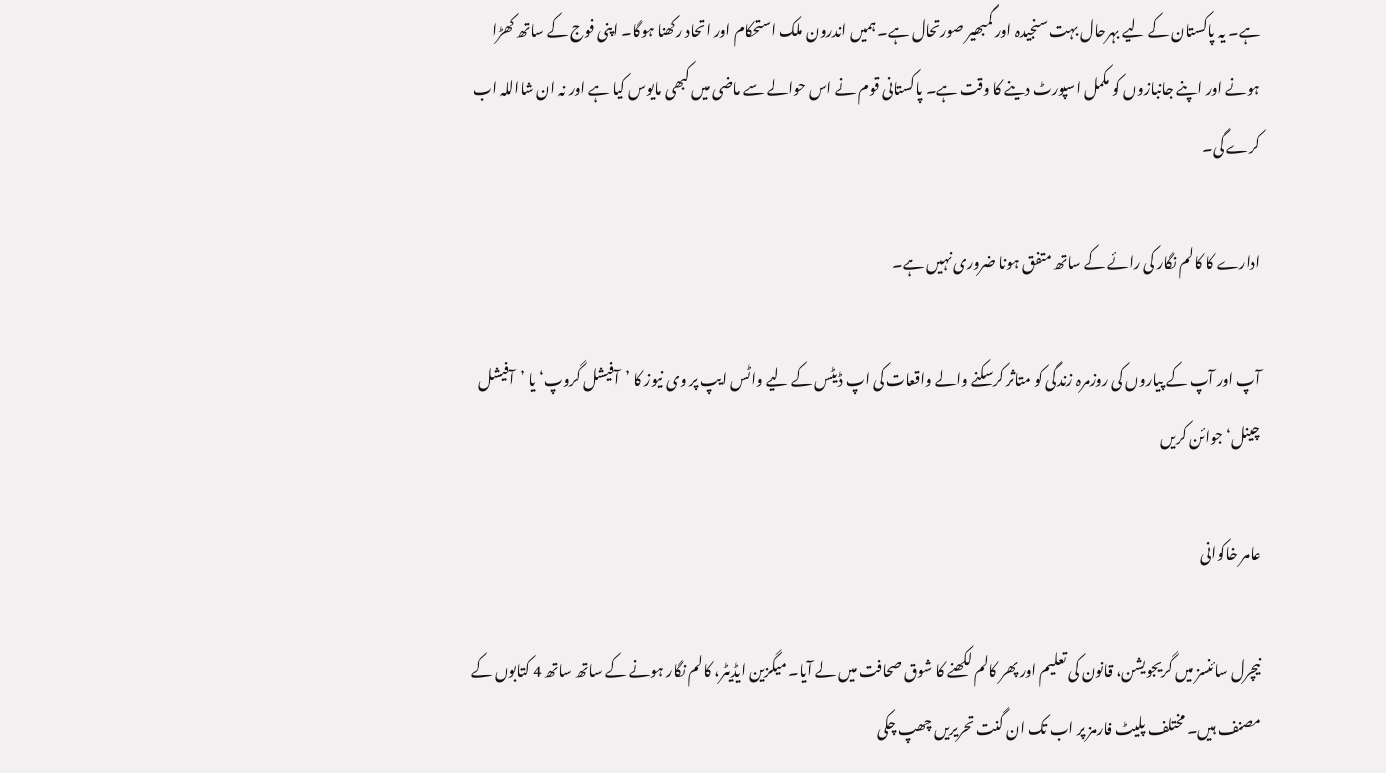ہے۔ یہ پاکستان کے لیے بہرحال بہت سنجیدہ اور گمبھیر صورتحال ہے۔ ہمیں اندرون ملک استحکام اور اتحاد رکھنا ہوگا۔ اپنی فوج کے ساتھ کھڑا ہونے اور اپنے جانبازوں کو مکمل اسپورٹ دینے کا وقت ہے۔ پاکستانی قوم نے اس حوالے سے ماضی میں کبھی مایوس کیا ہے اور نہ ان شااللہ اب کرے گی۔

ادارے کا کالم نگار کی رائے کے ساتھ متفق ہونا ضروری نہیں ہے۔

آپ اور آپ کے پیاروں کی روزمرہ زندگی کو متاثر کرسکنے والے واقعات کی اپ ڈیٹس کے لیے واٹس ایپ پر وی نیوز کا ’آفیشل گروپ‘ یا ’آفیشل چینل‘ جوائن کریں

عامر خاکوانی

نیچرل سائنسز میں گریجویشن، قانون کی تعلیم اور پھر کالم لکھنے کا شوق صحافت میں لے آیا۔ میگزین ایڈیٹر، کالم نگار ہونے کے ساتھ ساتھ 4 کتابوں کے مصنف ہیں۔ مختلف پلیٹ فارمز پر اب تک ان گنت تحریریں چھپ چکی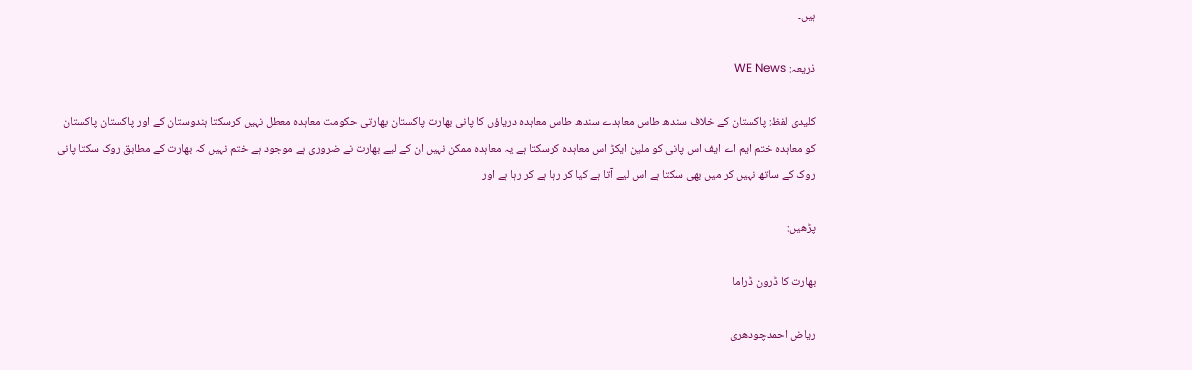ہیں۔

ذریعہ: WE News

کلیدی لفظ: پاکستان کے خلاف سندھ طاس معاہدے سندھ طاس معاہدہ دریاؤں کا پانی بھارت پاکستان بھارتی حکومت معاہدہ معطل نہیں کرسکتا ہندوستان کے اور پاکستان پاکستان کو معاہدہ ختم ایم اے ایف اس پانی کو ملین ایکڑ اس معاہدہ کرسکتا ہے یہ معاہدہ ممکن نہیں ان کے لیے بھارت نے ضروری ہے موجود ہے ختم نہیں کہ بھارت کے مطابق روک سکتا پانی روک کے ساتھ نہیں کر میں بھی سکتا ہے اس لیے آتا ہے کیا کر رہا ہے کر رہا ہے اور

پڑھیں:

بھارت کا ڈرون ڈراما

ریاض احمدچودھری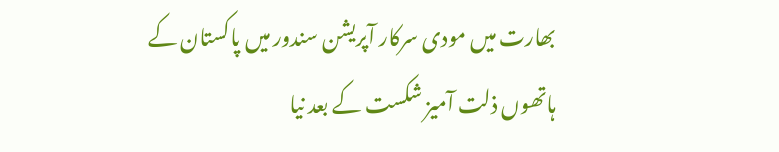بھارت میں مودی سرکار آپریشن سندور میں پاکستان کے ہاتھوں ذلت آمیز شکست کے بعد نیا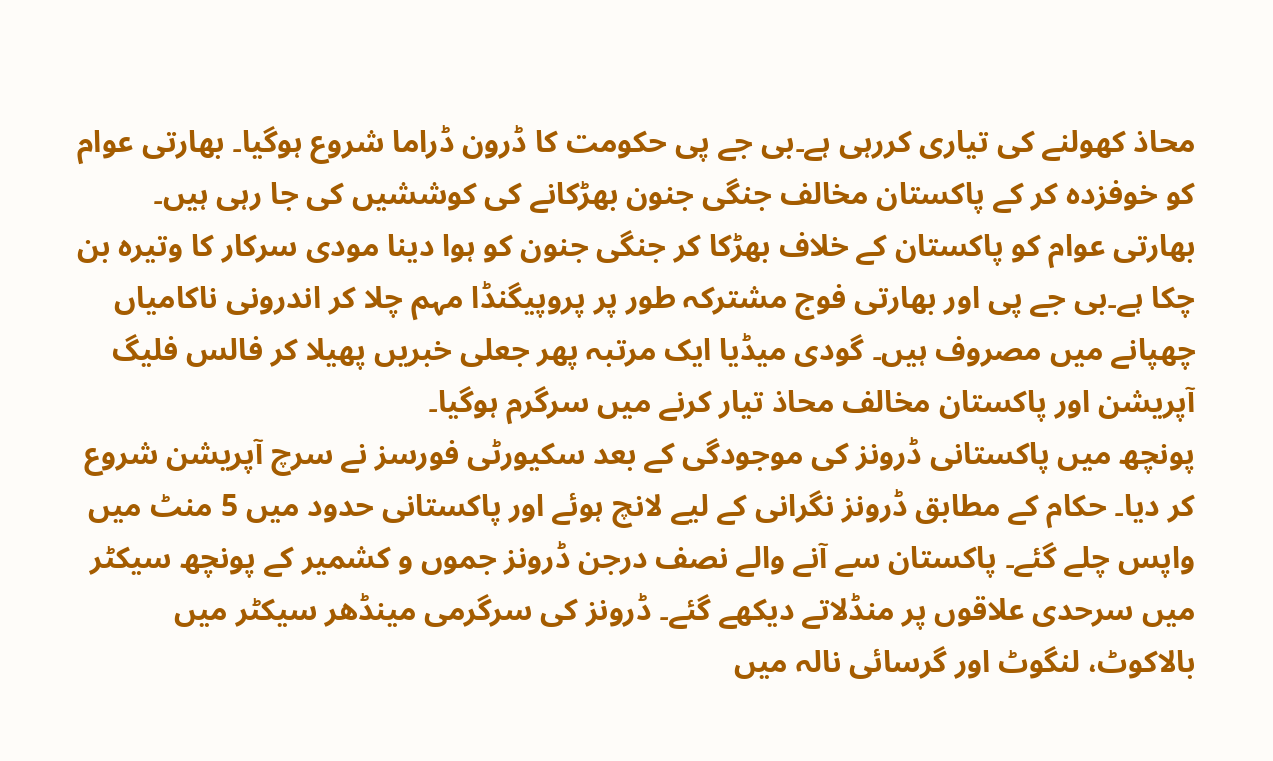محاذ کھولنے کی تیاری کررہی ہے۔بی جے پی حکومت کا ڈرون ڈراما شروع ہوگیا۔ بھارتی عوام کو خوفزدہ کر کے پاکستان مخالف جنگی جنون بھڑکانے کی کوششیں کی جا رہی ہیں۔ بھارتی عوام کو پاکستان کے خلاف بھڑکا کر جنگی جنون کو ہوا دینا مودی سرکار کا وتیرہ بن چکا ہے۔بی جے پی اور بھارتی فوج مشترکہ طور پر پروپیگنڈا مہم چلا کر اندرونی ناکامیاں چھپانے میں مصروف ہیں۔ گودی میڈیا ایک مرتبہ پھر جعلی خبریں پھیلا کر فالس فلیگ آپریشن اور پاکستان مخالف محاذ تیار کرنے میں سرگرم ہوگیا۔
پونچھ میں پاکستانی ڈرونز کی موجودگی کے بعد سکیورٹی فورسز نے سرچ آپریشن شروع کر دیا۔ حکام کے مطابق ڈرونز نگرانی کے لیے لانچ ہوئے اور پاکستانی حدود میں 5 منٹ میں واپس چلے گئے۔ پاکستان سے آنے والے نصف درجن ڈرونز جموں و کشمیر کے پونچھ سیکٹر میں سرحدی علاقوں پر منڈلاتے دیکھے گئے۔ ڈرونز کی سرگرمی مینڈھر سیکٹر میں بالاکوٹ، لنگوٹ اور گرسائی نالہ میں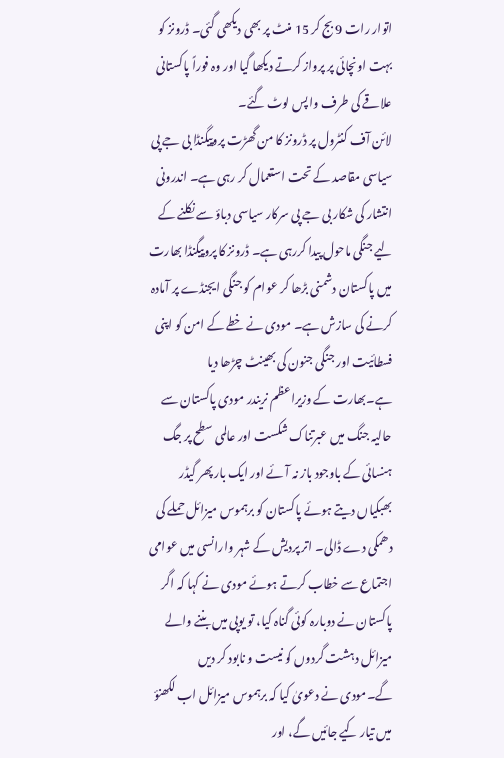اتوار رات 9 بج کر 15 منٹ پر بھی دیکھی گئی۔ ڈرونز کو بہت اونچائی پر پرواز کرتے دیکھا گیا اور وہ فوراً پاکستانی علاقے کی طرف واپس لوٹ گئے۔
لائن آف کنٹرول پر ڈرونز کا من گھڑت پروپیگنڈا بی جے پی سیاسی مقاصد کے تحت استعمال کر رہی ہے۔ اندرونی انتشار کی شکار بی جے پی سرکار سیاسی دباؤ سے نکلنے کے لیے جنگی ماحول پیدا کررہی ہے۔ ڈرونز کا پروپیگنڈا بھارت میں پاکستان دشمنی بڑھا کر عوام کو جنگی ایجنڈے پر آمادہ کرنے کی سازش ہے۔ مودی نے خطے کے امن کو اپنی فسطائیت اور جنگی جنون کی بھینٹ چڑھا دیا ہے۔بھارت کے وزیراعظم نریندر مودی پاکستان سے حالیہ جنگ میں عبرتناک شکست اور عالمی سطح پر جگ ہنسائی کے باوجود باز نہ آئے اور ایک بار پھر گیڈر بھبکیاں دیتے ہوئے پاکستان کو برہموس میزائل حملے کی دھمکی دے ڈالی۔ اتر پردیش کے شہر وارانسی میں عوامی اجتماع سے خطاب کرتے ہوئے مودی نے کہا کہ اگر پاکستان نے دوبارہ کوئی گناہ کیا، تو یوپی میں بننے والے میزائل دہشت گردوں کو نیست و نابود کر دیں گے۔مودی نے دعویٰ کیا کہ برہموس میزائل اب لکھنؤ میں تیار کیے جائیں گے، اور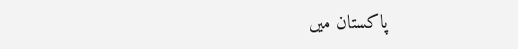پاکستان میں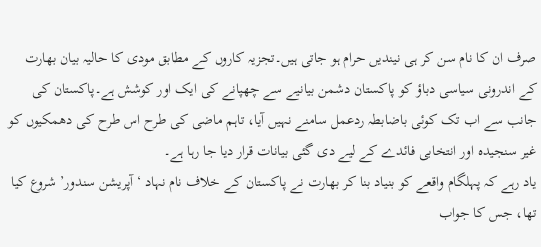صرف ان کا نام سن کر ہی نیندیں حرام ہو جاتی ہیں۔تجزیہ کاروں کے مطابق مودی کا حالیہ بیان بھارت کے اندرونی سیاسی دباؤ کو پاکستان دشمن بیانیے سے چھپانے کی ایک اور کوشش ہے۔پاکستان کی جانب سے اب تک کوئی باضابطہ ردعمل سامنے نہیں آیا، تاہم ماضی کی طرح اس طرح کی دھمکیوں کو غیر سنجیدہ اور انتخابی فائدے کے لیے دی گئی بیانات قرار دیا جا رہا ہے۔
یاد رہے کہ پہلگام واقعے کو بنیاد بنا کر بھارت نے پاکستان کے خلاف نام نہاد ‘آپریشن سندور’ شروع کیا تھا، جس کا جواب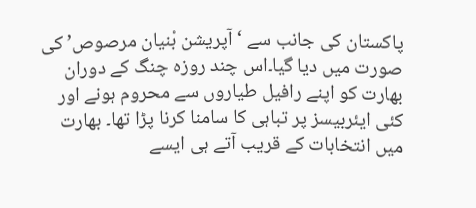پاکستان کی جانب سے ‘آپریشن بْنیان مرصوص’ کی صورت میں دیا گیا۔اس چند روزہ چنگ کے دوران بھارت کو اپنے رافیل طیاروں سے محروم ہونے اور کئی ایئربیسز پر تباہی کا سامنا کرنا پڑا تھا۔ بھارت میں انتخابات کے قریب آتے ہی ایسے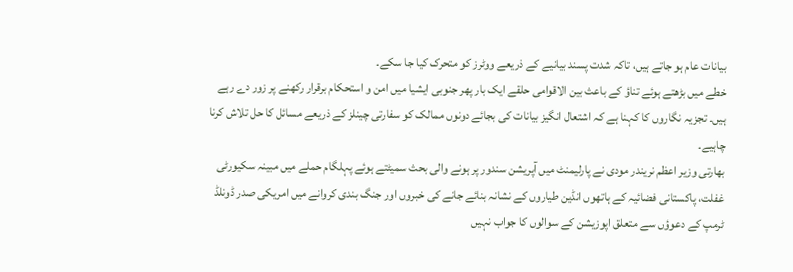بیانات عام ہو جاتے ہیں، تاکہ شدت پسند بیانیے کے ذریعے ووٹرز کو متحرک کیا جا سکے۔
خطے میں بڑھتے ہوئے تناؤ کے باعث بین الاقوامی حلقے ایک بار پھر جنوبی ایشیا میں امن و استحکام برقرار رکھنے پر زور دے رہے ہیں۔ تجزیہ نگاروں کا کہنا ہے کہ اشتعال انگیز بیانات کی بجائے دونوں ممالک کو سفارتی چینلز کے ذریعے مسائل کا حل تلاش کرنا چاہیے۔
بھارتی وزیر اعظم نریندر مودی نے پارلیمنٹ میں آپریشن سندور پر ہونے والی بحث سمیٹتے ہوئے پہلگام حملے میں مبینہ سکیورٹی غفلت، پاکستانی فضائیہ کے ہاتھوں انڈین طیاروں کے نشانہ بنائے جانے کی خبروں اور جنگ بندی کروانے میں امریکی صدر ڈونلڈ ٹرمپ کے دعوؤں سے متعلق اپوزیشن کے سوالوں کا جواب نہیں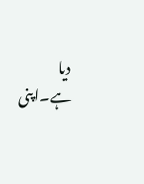دیا ہے۔اپنی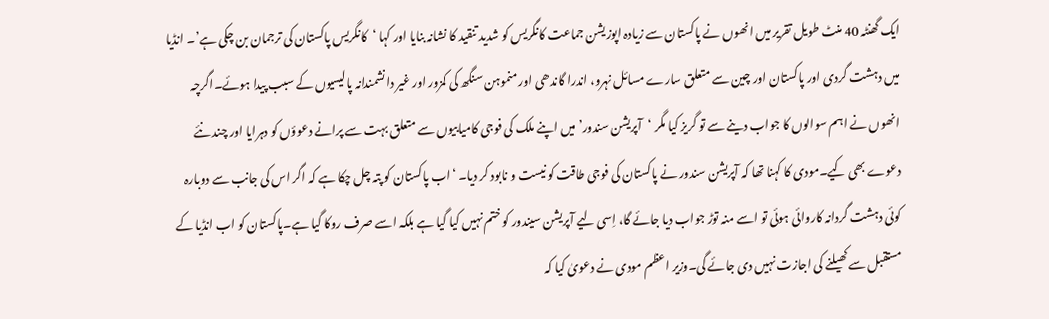ایک گھنٹہ 40 منٹ طویل تقریر میں انھوں نے پاکستان سے زیادہ اپوزیشن جماعت کانگریس کو شدید تنقید کا نشانہ بنایا اور کہا ‘کانگریس پاکستان کی ترجمان بن چکی ہے’۔ انڈیا میں دہشت گردی اور پاکستان اور چین سے متعلق سارے مسائل نہرو، اندرا گاندھی اور منموہن سنگھ کی کمزور اور غیر دانشمندانہ پالیسیوں کے سبب پیدا ہوئے۔اگرچہ انھوں نے اہم سوالوں کا جواب دینے سے تو گریز کیا مگر ‘آپریشن سندور’ میں اپنے ملک کی فوجی کامیابیوں سے متعلق بہت سے پرانے دعوؤں کو دہرایا اور چند نئے دعوے بھی کیے۔مودی کا کہنا تھا کہ آپریشن سندور نے پاکستان کی فوجی طاقت کو نیست و نابود کر دیا۔ ‘اب پاکستان کو پتہ چل چکا ہے کہ اگر اس کی جانب سے دوبارہ کوئی دہشت گردانہ کاروائی ہوئی تو اسے منہ توڑ جواب دیا جائے گا، اِسی لیے آپریشن سیندور کو ختم نہیں کیا گیا ہے بلکہ اسے صرف روکا گیا ہے۔پاکستان کو اب انڈیا کے مستقبل سے کھیلنے کی اجازت نہیں دی جائے گی۔وزیر اعظم مودی نے دعویٰ کیا کہ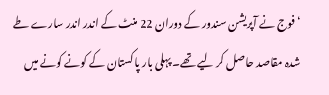‘فوج نے آپریشن سندور کے دوران 22 منٹ کے اندر اندر سارے طے شدہ مقاصد حاصل کر لیے تھے۔ پہلی بار پاکستان کے کونے کونے میں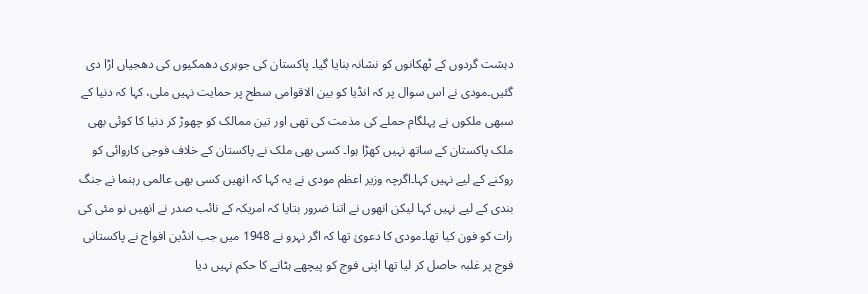دہشت گردوں کے ٹھکانوں کو نشانہ بنایا گیا۔ پاکستان کی جوہری دھمکیوں کی دھجیاں اڑا دی گئیں۔مودی نے اس سوال پر کہ انڈیا کو بین الاقوامی سطح پر حمایت نہیں ملی، کہا کہ دنیا کے سبھی ملکوں نے پہلگام حملے کی مذمت کی تھی اور تین ممالک کو چھوڑ کر دنیا کا کوئی بھی ملک پاکستان کے ساتھ نہیں کھڑا ہوا۔ کسی بھی ملک نے پاکستان کے خلاف فوجی کاروائی کو روکنے کے لیے نہیں کہا۔اگرچہ وزیر اعظم مودی نے یہ کہا کہ انھیں کسی بھی عالمی رہنما نے جنگ بندی کے لیے نہیں کہا لیکن انھوں نے اتنا ضرور بتایا کہ امریکہ کے نائب صدر نے انھیں نو مئی کی رات کو فون کیا تھا۔مودی کا دعویٰ تھا کہ اگر نہرو نے 1948 میں جب انڈین افواج نے پاکستانی فوج پر غلبہ حاصل کر لیا تھا اپنی فوج کو پیچھے ہٹانے کا حکم نہیں دیا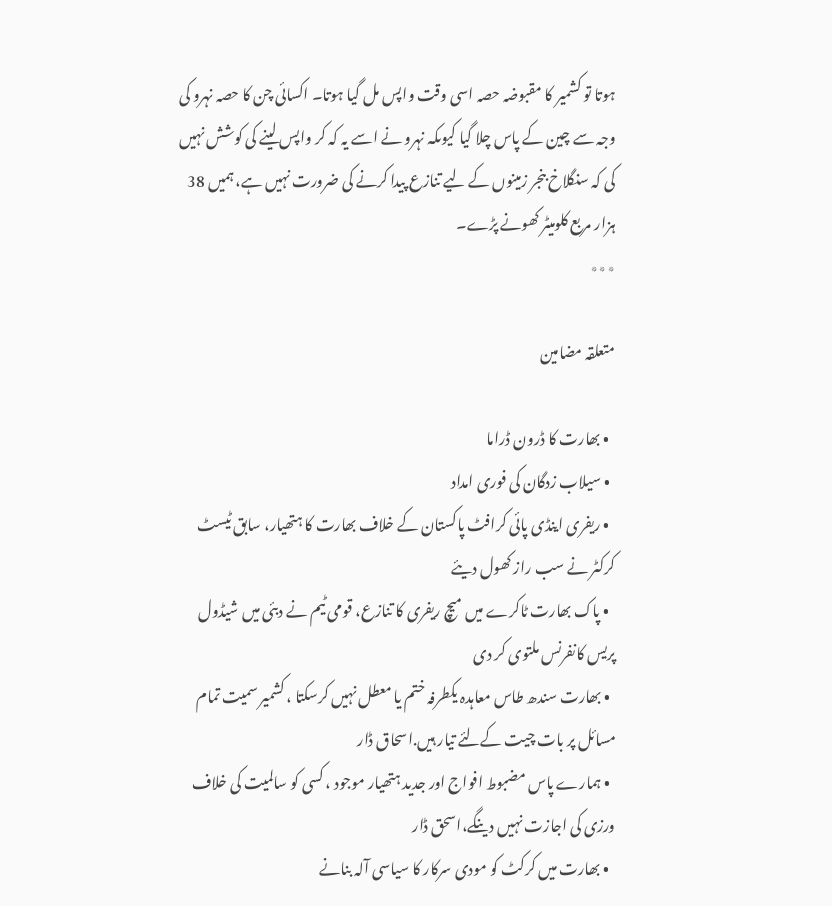ہوتا تو کشمیر کا مقبوضہ حصہ اسی وقت واپس مل گیا ہوتا۔ اکسائی چن کا حصہ نہرو کی وجہ سے چین کے پاس چلا گیا کیوںکہ نہرو نے اسے یہ کہ کر واپس لینے کی کوشش نہیں کی کہ سنگلاخ بنجر زمینوں کے لیے تنازع پیدا کرنے کی ضرورت نہیں ہے، ہمیں 38 ہزار مربع کلومیٹر کھونے پڑے۔
٭٭٭

متعلقہ مضامین

  • بھارت کا ڈرون ڈراما
  • سیلاب زدگان کی فوری امداد
  • ریفری اینڈی پائی کرافٹ پاکستان کے خلاف بھارت کا ہتھیار، سابق ٹیسٹ کرکٹر نے سب راز کھول دیئے
  • پاک بھارت ٹاکرے میں میچ ریفری کا تنازع، قومی ٹیم نے دبئی میں شیڈول پریس کانفرنس ملتوی کر دی
  • بھارت سندھ طاس معاہدہ یکطرفہ ختم یا معطل نہیں کرسکتا ، کشمیر سمیت تمام مسائل پر بات چیت کےلئے تیار ہیں.اسحاق ڈار
  • ہمارے پاس مضبوط افواج اور جدید ہتھیار موجود ، کسی کو سالمیت کی خلاف ورزی کی اجازت نہیں دینگے،اسحق ڈار
  • بھارت میں کرکٹ کو مودی سرکار کا سیاسی آلہ بنانے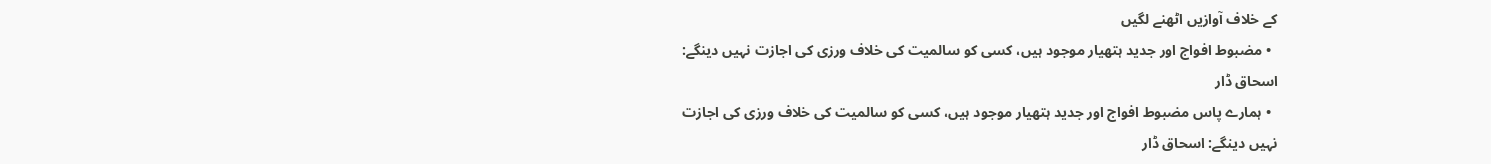کے خلاف آوازیں اٹھنے لگیں
  • مضبوط افواج اور جدید ہتھیار موجود ہیں، کسی کو سالمیت کی خلاف ورزی کی اجازت نہیں دینگے: اسحاق ڈار
  • ہمارے پاس مضبوط افواج اور جدید ہتھیار موجود ہیں، کسی کو سالمیت کی خلاف ورزی کی اجازت نہیں دینگے: اسحاق ڈار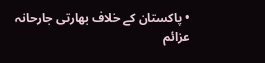• پاکستان کے خلاف بھارتی جارحانہ عزائم